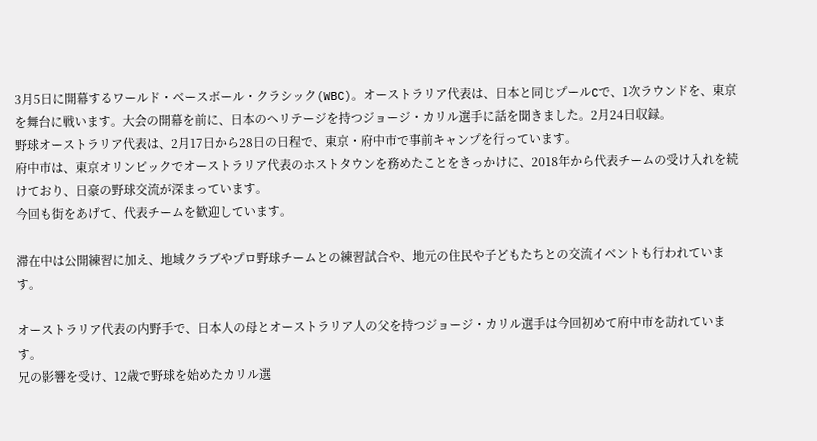3月5日に開幕するワールド・ベースボール・クラシック(WBC)。オーストラリア代表は、日本と同じプールCで、1次ラウンドを、東京を舞台に戦います。大会の開幕を前に、日本のヘリテージを持つジョージ・カリル選手に話を聞きました。2月24日収録。
野球オーストラリア代表は、2月17日から28日の日程で、東京・府中市で事前キャンプを行っています。
府中市は、東京オリンピックでオーストラリア代表のホストタウンを務めたことをきっかけに、2018年から代表チームの受け入れを続けており、日豪の野球交流が深まっています。
今回も街をあげて、代表チームを歓迎しています。

滞在中は公開練習に加え、地域クラブやプロ野球チームとの練習試合や、地元の住民や子どもたちとの交流イベントも行われています。

オーストラリア代表の内野手で、日本人の母とオーストラリア人の父を持つジョージ・カリル選手は今回初めて府中市を訪れています。
兄の影響を受け、12歳で野球を始めたカリル選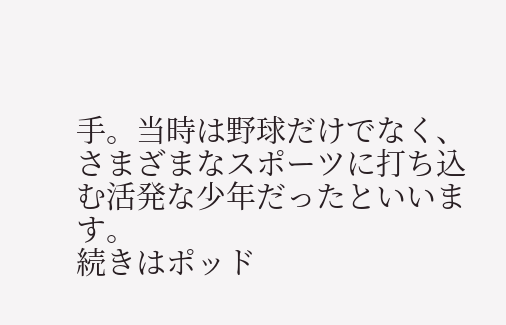手。当時は野球だけでなく、さまざまなスポーツに打ち込む活発な少年だったといいます。
続きはポッド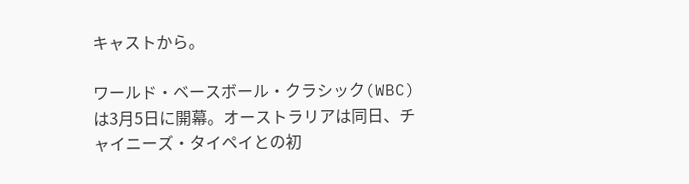キャストから。

ワールド・ベースボール・クラシック(WBC)は3月5日に開幕。オーストラリアは同日、チャイニーズ・タイペイとの初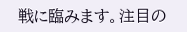戦に臨みます。注目の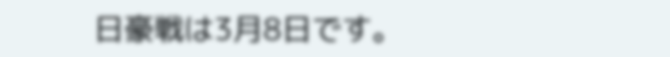日豪戦は3月8日です。